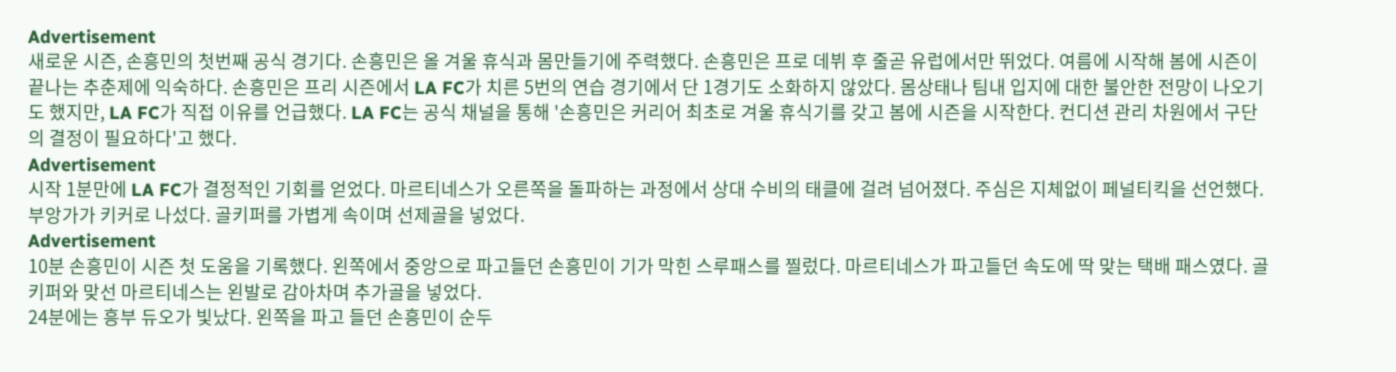Advertisement
새로운 시즌, 손흥민의 첫번째 공식 경기다. 손흥민은 올 겨울 휴식과 몸만들기에 주력했다. 손흥민은 프로 데뷔 후 줄곧 유럽에서만 뛰었다. 여름에 시작해 봄에 시즌이 끝나는 추춘제에 익숙하다. 손흥민은 프리 시즌에서 LA FC가 치른 5번의 연습 경기에서 단 1경기도 소화하지 않았다. 몸상태나 팀내 입지에 대한 불안한 전망이 나오기도 했지만, LA FC가 직접 이유를 언급했다. LA FC는 공식 채널을 통해 '손흥민은 커리어 최초로 겨울 휴식기를 갖고 봄에 시즌을 시작한다. 컨디션 관리 차원에서 구단의 결정이 필요하다'고 했다.
Advertisement
시작 1분만에 LA FC가 결정적인 기회를 얻었다. 마르티네스가 오른쪽을 돌파하는 과정에서 상대 수비의 태클에 걸려 넘어졌다. 주심은 지체없이 페널티킥을 선언했다. 부앙가가 키커로 나섰다. 골키퍼를 가볍게 속이며 선제골을 넣었다.
Advertisement
10분 손흥민이 시즌 첫 도움을 기록했다. 왼쪽에서 중앙으로 파고들던 손흥민이 기가 막힌 스루패스를 찔렀다. 마르티네스가 파고들던 속도에 딱 맞는 택배 패스였다. 골키퍼와 맞선 마르티네스는 왼발로 감아차며 추가골을 넣었다.
24분에는 흥부 듀오가 빛났다. 왼쪽을 파고 들던 손흥민이 순두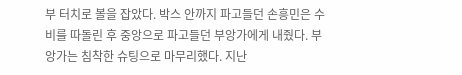부 터치로 볼을 잡았다. 박스 안까지 파고들던 손흥민은 수비를 따돌린 후 중앙으로 파고들던 부앙가에게 내줬다. 부앙가는 침착한 슈팅으로 마무리했다. 지난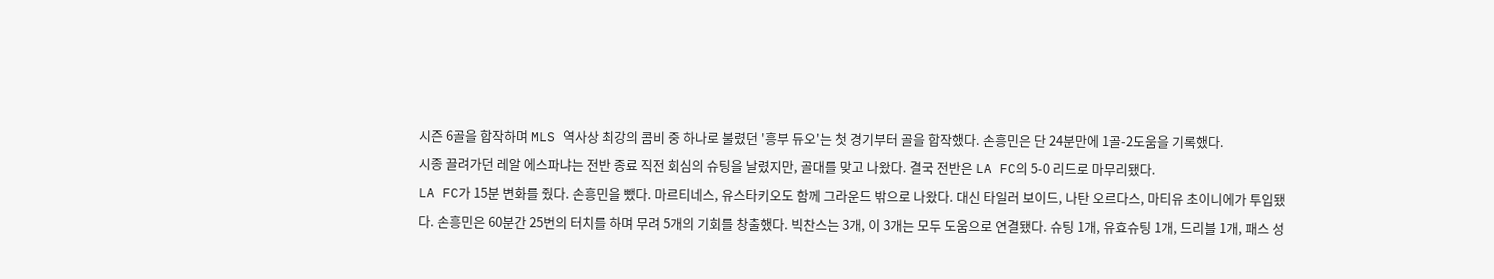시즌 6골을 합작하며 MLS 역사상 최강의 콤비 중 하나로 불렸던 '흥부 듀오'는 첫 경기부터 골을 합작했다. 손흥민은 단 24분만에 1골-2도움을 기록했다.
시종 끌려가던 레알 에스파냐는 전반 종료 직전 회심의 슈팅을 날렸지만, 골대를 맞고 나왔다. 결국 전반은 LA FC의 5-0 리드로 마무리됐다.
LA FC가 15분 변화를 줬다. 손흥민을 뺐다. 마르티네스, 유스타키오도 함께 그라운드 밖으로 나왔다. 대신 타일러 보이드, 나탄 오르다스, 마티유 초이니에가 투입됐다. 손흥민은 60분간 25번의 터치를 하며 무려 5개의 기회를 창출했다. 빅찬스는 3개, 이 3개는 모두 도움으로 연결됐다. 슈팅 1개, 유효슈팅 1개, 드리블 1개, 패스 성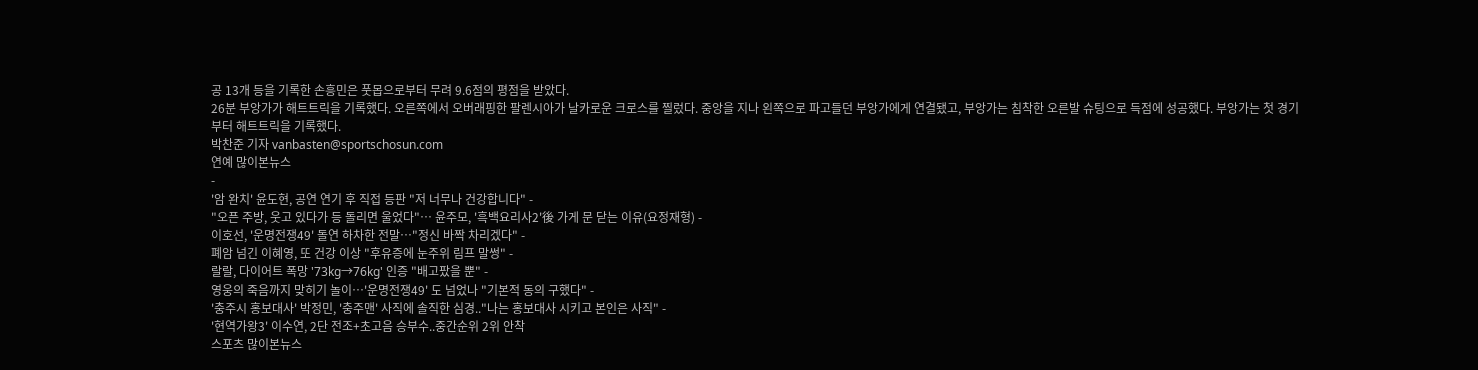공 13개 등을 기록한 손흥민은 풋몹으로부터 무려 9.6점의 평점을 받았다.
26분 부앙가가 해트트릭을 기록했다. 오른쪽에서 오버래핑한 팔렌시아가 날카로운 크로스를 찔렀다. 중앙을 지나 왼쪽으로 파고들던 부앙가에게 연결됐고, 부앙가는 침착한 오른발 슈팅으로 득점에 성공했다. 부앙가는 첫 경기부터 해트트릭을 기록했다.
박찬준 기자 vanbasten@sportschosun.com
연예 많이본뉴스
-
'암 완치' 윤도현, 공연 연기 후 직접 등판 "저 너무나 건강합니다" -
"오픈 주방, 웃고 있다가 등 돌리면 울었다"… 윤주모, '흑백요리사2'後 가게 문 닫는 이유(요정재형) -
이호선, '운명전쟁49' 돌연 하차한 전말…"정신 바짝 차리겠다" -
폐암 넘긴 이혜영, 또 건강 이상 "후유증에 눈주위 림프 말썽" -
랄랄, 다이어트 폭망 '73kg→76kg' 인증 "배고팠을 뿐" -
영웅의 죽음까지 맞히기 놀이…'운명전쟁49' 도 넘었나 "기본적 동의 구했다" -
'충주시 홍보대사' 박정민, '충주맨' 사직에 솔직한 심경.."나는 홍보대사 시키고 본인은 사직" -
'현역가왕3' 이수연, 2단 전조+초고음 승부수..중간순위 2위 안착
스포츠 많이본뉴스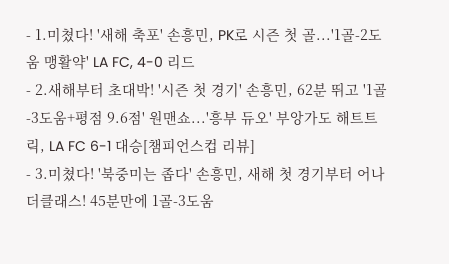- 1.미쳤다! '새해 축포' 손흥민, PK로 시즌 첫 골...'1골-2도움 맹활약' LA FC, 4-0 리드
- 2.새해부터 초대박! '시즌 첫 경기' 손흥민, 62분 뛰고 '1골-3도움+평점 9.6점' 원맨쇼...'흥부 듀오' 부앙가도 해트트릭, LA FC 6-1 대승[챔피언스컵 리뷰]
- 3.미쳤다! '북중미는 좁다' 손흥민, 새해 첫 경기부터 어나더클래스! 45분만에 1골-3도움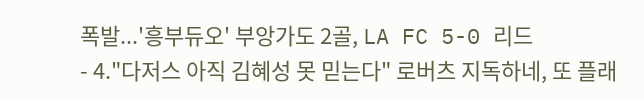폭발...'흥부듀오' 부앙가도 2골, LA FC 5-0 리드
- 4."다저스 아직 김혜성 못 믿는다" 로버츠 지독하네, 또 플래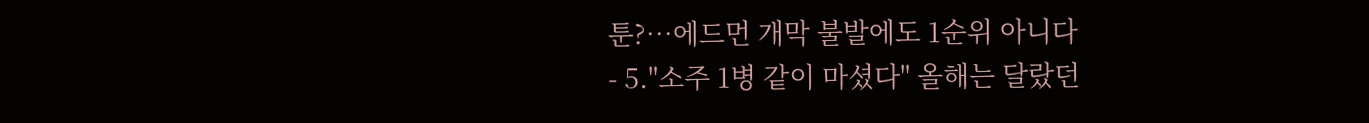툰?…에드먼 개막 불발에도 1순위 아니다
- 5."소주 1병 같이 마셨다" 올해는 달랐던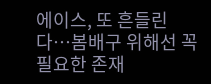에이스, 또 흔들린다…봄배구 위해선 꼭 필요한 존재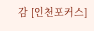감 [인천포커스]